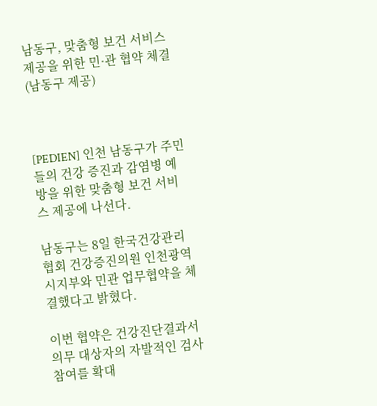남동구, 맞춤형 보건 서비스 제공을 위한 민·관 협약 체결 (남동구 제공)



[PEDIEN] 인천 남동구가 주민들의 건강 증진과 감염병 예방을 위한 맞춤형 보건 서비스 제공에 나선다.

남동구는 8일 한국건강관리협회 건강증진의원 인천광역시지부와 민관 업무협약을 체결했다고 밝혔다.

이번 협약은 건강진단결과서 의무 대상자의 자발적인 검사 참여를 확대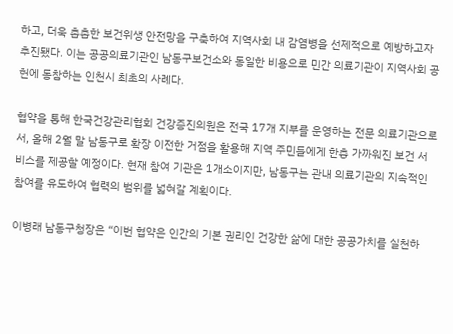하고, 더욱 촘촘한 보건위생 안전망을 구축하여 지역사회 내 감염병을 선제적으로 예방하고자 추진됐다. 이는 공공의료기관인 남동구보건소와 동일한 비용으로 민간 의료기관이 지역사회 공헌에 동참하는 인천시 최초의 사례다.

협약을 통해 한국건강관리협회 건강증진의원은 전국 17개 지부를 운영하는 전문 의료기관으로서, 올해 2월 말 남동구로 확장 이전한 거점을 활용해 지역 주민들에게 한층 가까워진 보건 서비스를 제공할 예정이다. 현재 참여 기관은 1개소이지만, 남동구는 관내 의료기관의 지속적인 참여를 유도하여 협력의 범위를 넓혀갈 계획이다.

이병래 남동구청장은 “이번 협약은 인간의 기본 권리인 건강한 삶에 대한 공공가치를 실천하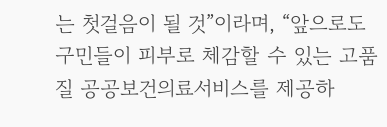는 첫걸음이 될 것”이라며, “앞으로도 구민들이 피부로 체감할 수 있는 고품질 공공보건의료서비스를 제공하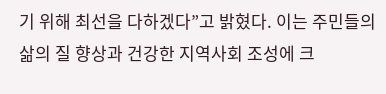기 위해 최선을 다하겠다”고 밝혔다. 이는 주민들의 삶의 질 향상과 건강한 지역사회 조성에 크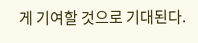게 기여할 것으로 기대된다.